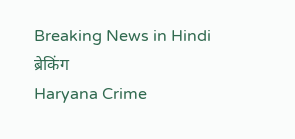Breaking News in Hindi
ब्रेकिंग
Haryana Crime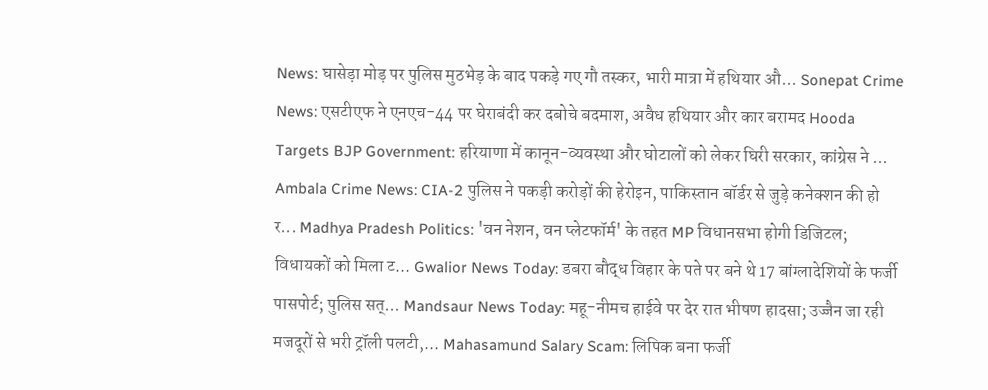News: घासेड़ा मोड़ पर पुलिस मुठभेड़ के बाद पकड़े गए गौ तस्कर, भारी मात्रा में हथियार औ... Sonepat Crime News: एसटीएफ ने एनएच-44 पर घेराबंदी कर दबोचे बदमाश, अवैध हथियार और कार बरामद Hooda Targets BJP Government: हरियाणा में कानून-व्यवस्था और घोटालों को लेकर घिरी सरकार, कांग्रेस ने ... Ambala Crime News: CIA-2 पुलिस ने पकड़ी करोड़ों की हेरोइन, पाकिस्तान बॉर्डर से जुड़े कनेक्शन की हो र... Madhya Pradesh Politics: 'वन नेशन, वन प्लेटफॉर्म' के तहत MP विधानसभा होगी डिजिटल; विधायकों को मिला ट... Gwalior News Today: डबरा बौद्ध विहार के पते पर बने थे 17 बांग्लादेशियों के फर्जी पासपोर्ट; पुलिस सत्... Mandsaur News Today: महू-नीमच हाईवे पर देर रात भीषण हादसा; उज्जैन जा रही मजदूरों से भरी ट्रॉली पलटी,... Mahasamund Salary Scam: लिपिक बना फर्जी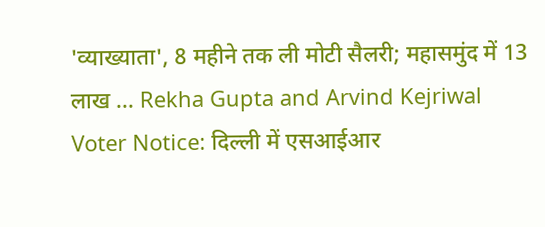'व्याख्याता', 8 महीने तक ली मोटी सैलरी; महासमुंद में 13 लाख ... Rekha Gupta and Arvind Kejriwal Voter Notice: दिल्ली में एसआईआर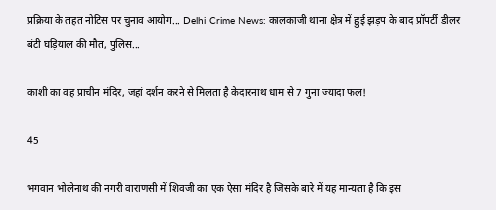प्रक्रिया के तहत नोटिस पर चुनाव आयोग... Delhi Crime News: कालकाजी थाना क्षेत्र में हुई झड़प के बाद प्रॉपर्टी डीलर बंटी घड़ियाल की मौत, पुलिस...

काशी का वह प्राचीन मंदिर, जहां दर्शन करने से मिलता है केदारनाथ धाम से 7 गुना ज्यादा फल!

45

भगवान भोलेनाथ की नगरी वाराणसी में शिवजी का एक ऐसा मंदिर है जिसके बारे में यह मान्यता है कि इस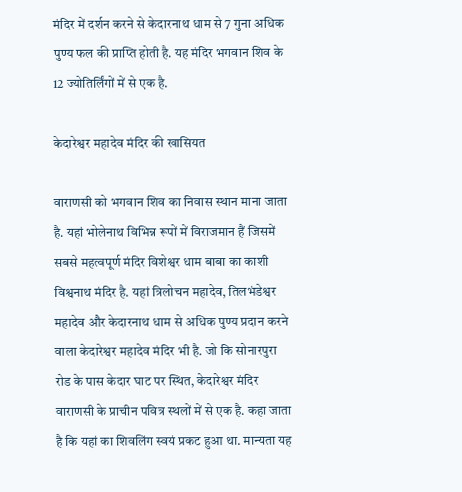मंदिर में दर्शन करने से केदारनाथ धाम से 7 गुना अधिक पुण्य फल की प्राप्ति होती है. यह मंदिर भगवान शिव के 12 ज्योतिर्लिंगों में से एक है.

केदारेश्वर महादेव मंदिर की खासियत

वाराणसी को भगवान शिव का निवास स्थान माना जाता है. यहां भोलेनाथ विभिन्न रूपों में विराजमान हैं जिसमें सबसे महत्वपूर्ण मंदिर विशेश्वर धाम बाबा का काशी विश्वनाथ मंदिर है. यहां त्रिलोचन महादेव, तिलभंडेश्वर महादेव और केदारनाथ धाम से अधिक पुण्य प्रदान करने वाला केदारेश्वर महादेव मंदिर भी है. जो कि सोनारपुरा रोड के पास केदार घाट पर स्थित, केदारेश्वर मंदिर वाराणसी के प्राचीन पवित्र स्थलों में से एक है. कहा जाता है कि यहां का शिवलिंग स्वयं प्रकट हुआ था. मान्यता यह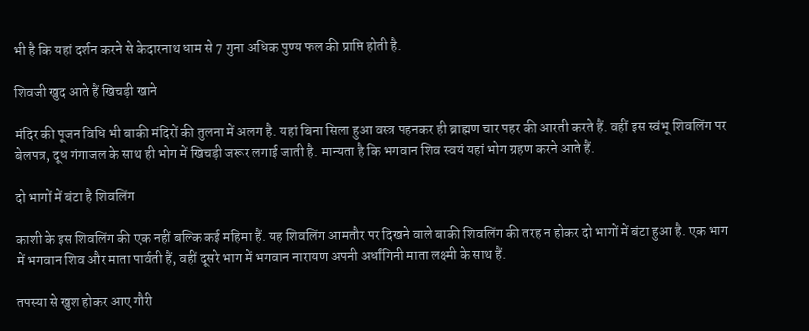भी है कि यहां दर्शन करने से केदारनाथ धाम से 7 गुना अधिक पुण्य फल की प्राप्ति होती है.

शिवजी खुद आते हैं खिचड़ी खाने

मंदिर की पूजन विधि भी बाकी मंदिरों की तुलना में अलग है. यहां बिना सिला हुआ वस्त्र पहनकर ही ब्राह्मण चार पहर की आरती करते हैं. वहीं इस स्वंभू शिवलिंग पर बेलपत्र, दूध गंगाजल के साथ ही भोग में खिचड़ी जरूर लगाई जाती है. मान्यता है कि भगवान शिव स्वयं यहां भोग ग्रहण करने आते हैं.

दो भागों में बंटा है शिवलिंग

काशी के इस शिवलिंग की एक नहीं बल्कि कई महिमा हैं. यह शिवलिंग आमतौर पर दिखने वाले बाकी शिवलिंग की तरह न होकर दो भागों में बंटा हुआ है. एक भाग में भगवान शिव और माता पार्वती हैं, वहीं दूसरे भाग में भगवान नारायण अपनी अर्धांगिनी माता लक्ष्मी के साथ हैं.

तपस्या से खुश होकर आए गौरी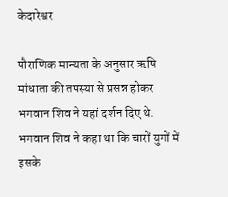केदारेश्वर

पौराणिक मान्यता के अनुसार ऋषि मांधाता की तपस्या से प्रसन्न होकर भगवान शिव ने यहां दर्शन दिए थे. भगवान शिव ने कहा था कि चारों युगों में इसके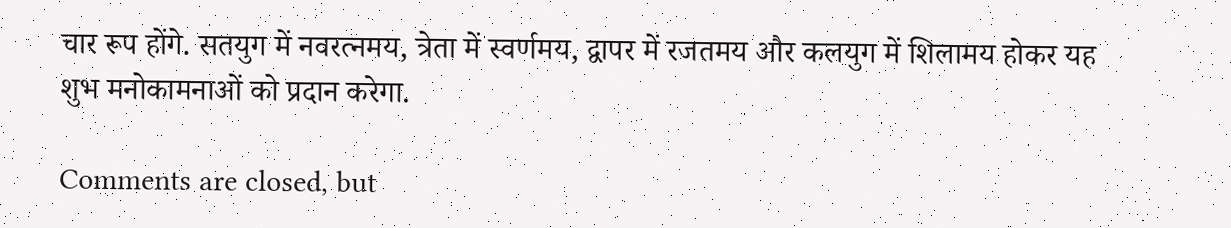चार रूप होंगे. सतयुग में नवरत्नमय, त्रेता में स्वर्णमय, द्वापर में रजतमय और कलयुग में शिलामय होकर यह शुभ मनोकामनाओं को प्रदान करेगा.

Comments are closed, but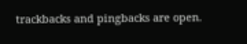trackbacks and pingbacks are open.